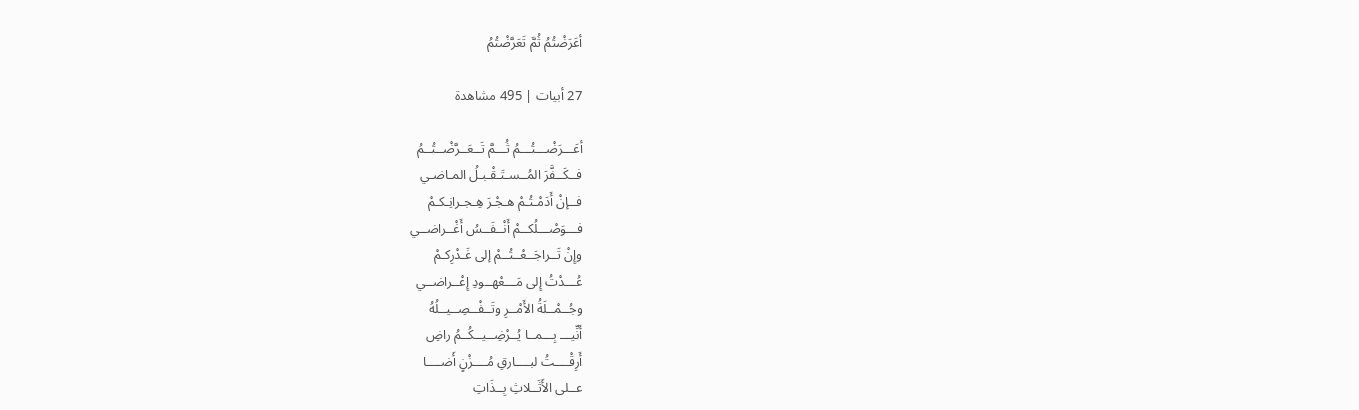أعَرَضْتُمُ ثُمَّ تَعَرَّضْتُمُ

27 أبيات | 495 مشاهدة

أعَـــرَضْـــتُـــمُ ثُـــمَّ تَــعَــرَّضْــتُــمُ
فــكَــفَّرَ المُــسـتَـقْـبـلُ المـاضـي
فــإنْ أَدَمْـتُـمْ هـجْـرَ هِـجـرانِـكـمْ
فـــوَصْـــلُكــمْ أَنْــفَــسُ أَغْــراضــي
وإِنْ تَــراجَــعْــتُــمْ إلى غَـدْرِكـمْ
عُـــدْتُ إِلى مَـــعْهــودِ إِعْــراضــي
وجُــمْــلَةُ الأَمْــرِ وتَــفْــصِــيــلُهُ
أَنِّيـــ بِـــمــا يُــرْضِــيــكُــمُ راضِ
أَرِقْــــتُ لبــــارقِ مُــــزْنٍ أَضــــا
عــلى الأَثَــلاثِ بِــذَاتِ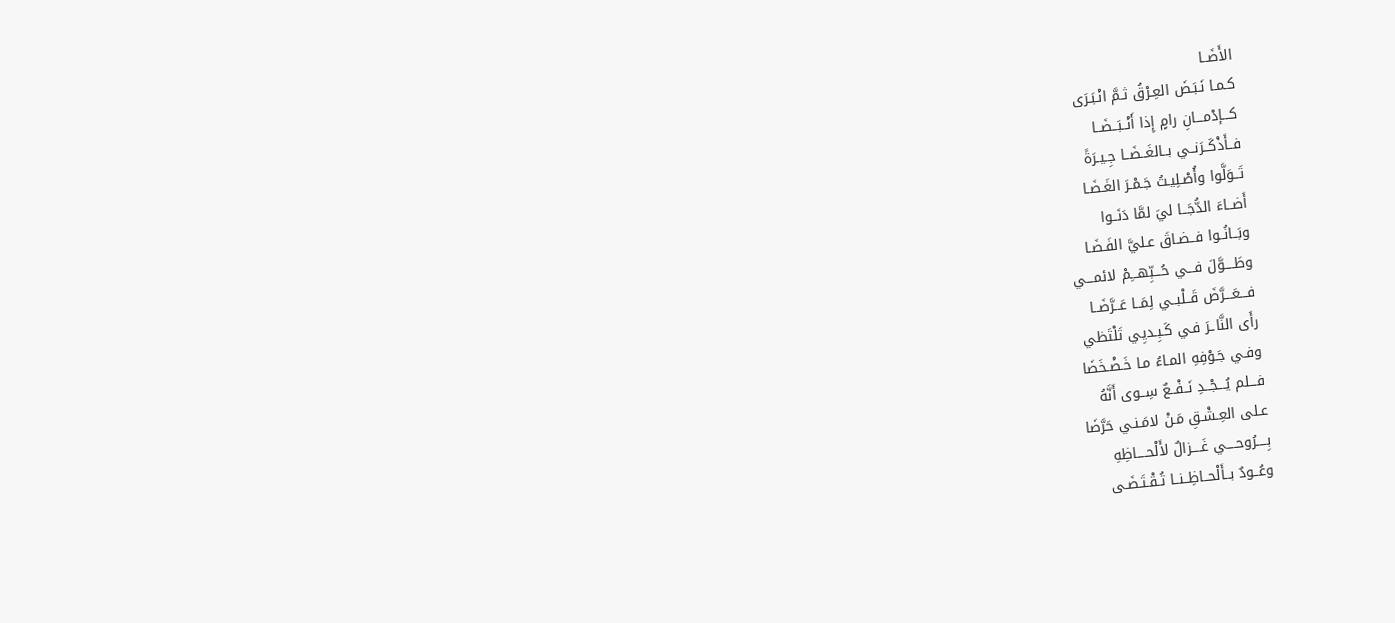الأَضَــا
كـمـا نَـبَـضَ العِـرْقُ ثـمَّ انْـبَـرَى
كـــإدْمـــانِ رامٍ إِذا أَنْــبَــضَــا
فــأَذْكَــرَنــي بــالغَــضَــا جِـيـرَةً
تَــوَلَّوا وأُصْـلِيـتُ جَـمْـرَ الغَـضَـا
أَضــاءَ الدُّجَــا ليَ لمَّا دَنَــوا
وبَــانُــوا فــضـاقَ عـليَّ الفَـضَـا
وطَــــوَّلَ فـــي حُـــبِّهـــِمْ لائمـــي
فـــعَـــرَّضَ قَــلْبــي لِمَــا عَــرَّضَــا
رأَى النَّاـرَ فـي كَـبِـديِي تَلْتَظي
وفـي جَـوْفِهِ المـاءُ مـا خَـضْـخَضَا
فـــلم يُـــجْــدِ نَــفْــعٌ سِــوى أَنَّهُ
عـلى العِـشْـقِ مَـنْ لامَـنـي حَرَّضَا
بِــــرُوحــــي غَــــزالٌ لأَلْحــــاظِهِ
وعُــودٌ بــأَلْحــاظِــنــا تُـقْـتَـضَـى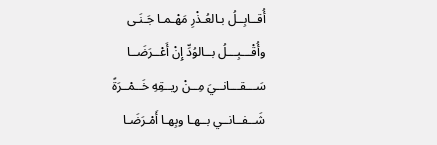أُقــابِــلُ بـالعُـذْرِ مَهْـمـا جَـنَـى
وأُقْـــبِـــلُ بــالوُدِّ إِنْ أَعْــرَضَــا
سَـــقـــانــيَ مِــنْ ريــقِهِ خَــمْــرَةً
شَــفــانــي بــهـا وبِهـا أَمْـرَضَـا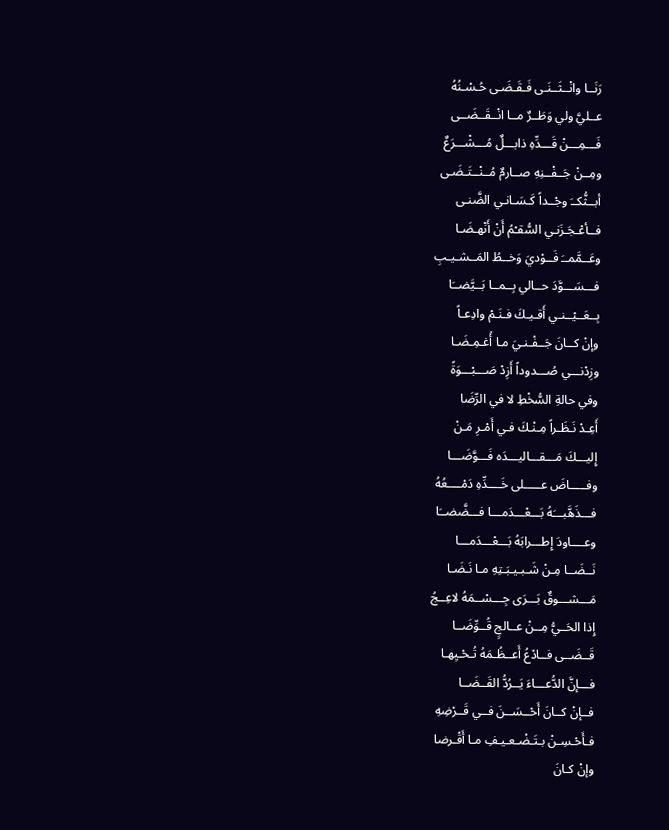رَنَــا وانْــثَــنَـى فَـقَـضَـى حُـسْـنُهُ
عــليَّ ولي وَطَــرٌ مــا انْــقَــضَــى
فَـــمِـــنْ قَـــدِّهِ ذابـــلٌ مُـــشْـــرَعٌ
ومِــنْ جَــفْــنِهِ صــارمٌ مُــنْــتَـضَـى
أبــثُّكــَ وجْــداً كَـسَـانـي الضَّنـى
فــأعْـجَـزَنـي السُّقـْمُ أَنْ أَنْهـضَـا
وعَــمَّمــَ فَــوْديَ وَخــطُ المَــشـيـبِ
فـــسَـــوَّدَ حــالي بِــمــا بَــيَّضــَا
بِــعَــيْــنـي أَقـيـكَ فـنَـمْ وادِعـاً
وإنْ كــانَ جَــفْـنـيَ مـا أُغـمِـضَـا
وزِدْنـــي صُـــدوداً أَزِدْ صَـــبْـــوَةً
وفي حالةِ السُّخْطِ لا في الرِّضَا
أَعِـدْ نَـظَـراً مِـنْـكَ فـي أَمْـرِ مَـنْ
إِليـــكَ مَـــقـــاليـــدَه فَـــوَّضَـــا
وفـــــاضَ عـــــلى خَــــدِّهِ دَمْــــعُهُ
فـــذَهَّبـــَهُ بَـــعْـــدَمـــا فـــضَّضــَا
وعــــاودَ إِطـــرابَهُ بَـــعْـــدَمـــا
نَــضَــا مِـنْ شَـبـيـبَـتِهِ مـا نَـضَـا
مَـــشـــوقٌ بَـــرَى جِـــسْــمَهُ لاعِــجُ
إِذا الحَــيُّ مِــنْ عــالجٍ قُــوِّضَــا
قَــضَــى فــادْعُ أَعــظُـمَهُ تُـحْـيِهـا
فـــإنَّ الدُّعـــاءَ يَــرُدُّ القَــضَــا
فــإنْ كــانَ أَحْــسَــنَ فــي قَــرْضِهِ
فـأَحْـسِـنْ بـتَـضْـعـيـفِ مـا أَقْـرضا
وإنْ كـانَ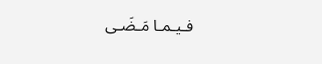فـيـمـا مَـضَـى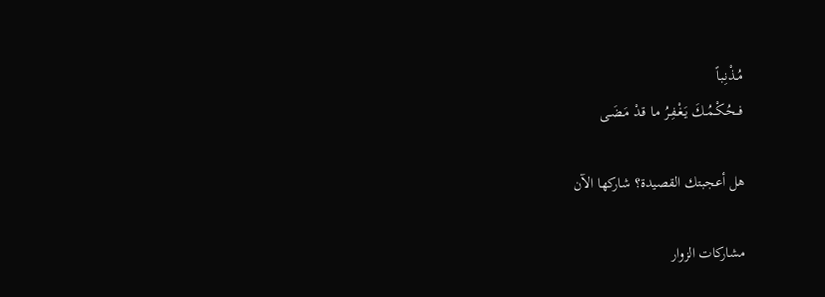مُـذْنِـباً
فــحُـكْـمُـكَ يَـغْـفِـرُ مـا قـدْ مَـضَـى

هل أعجبتك القصيدة؟ شاركها الآن

مشاركات الزوار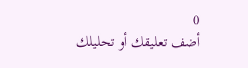0
أضف تعليقك أو تحليلك